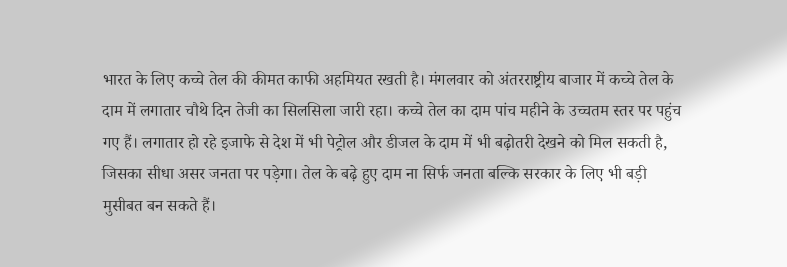भारत के लिए कच्चे तेल की कीमत काफी अहमियत रखती है। मंगलवार को अंतरराष्ट्रीय बाजार में कच्चे तेल के दाम में लगातार चौथे दिन तेजी का सिलसिला जारी रहा। कच्चे तेल का दाम पांच महीने के उच्चतम स्तर पर पहुंच गए हैं। लगातार हो रहे इजाफे से देश में भी पेट्रोल और डीजल के दाम में भी बढ़ोतरी देखने को मिल सकती है, जिसका सीधा असर जनता पर पड़ेगा। तेल के बढ़े हुए दाम ना सिर्फ जनता बल्कि सरकार के लिए भी बड़ी मुसीबत बन सकते हैं।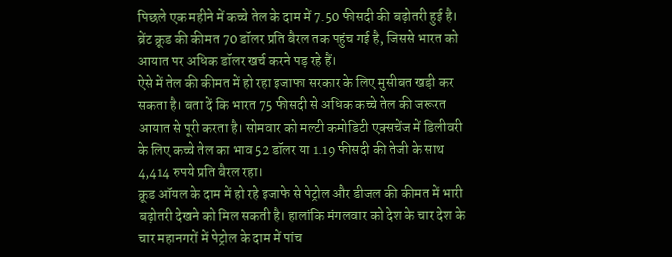पिछले एक महीने में कच्चे तेल के दाम में 7.50 फीसदी की बढ़ोतरी हुई है। ब्रेंट क्रूड की कीमत 70 डॉलर प्रति बैरल तक पहुंच गई है, जिससे भारत को आयात पर अधिक डॉलर खर्च करने पड़ रहे हैं।
ऐसे में तेल की कीमत में हो रहा इजाफा सरकार के लिए मुसीबत खड़ी कर सकता है। बता दें कि भारत 75 फीसदी से अधिक कच्चे तेल की जरूरत आयात से पूरी करता है। सोमवार को मल्टी कमोडिटी एक्सचेंज में डिलीवरी के लिए कच्चे तेल का भाव 52 डॉलर या 1.19 फीसदी की तेजी के साथ 4,414 रुपये प्रति बैरल रहा।
क्रूड ऑयल के दाम में हो रहे इजाफे से पेट्रोल और डीजल की कीमत में भारी बढ़ोतरी देखने को मिल सकती है। हालांकि मंगलवार को देश के चार देश के चार महानगरों में पेट्रोल के दाम में पांच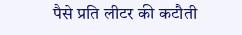पैसे प्रति लीटर की कटौती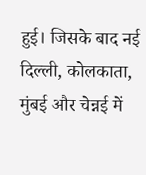हुई। जिसके बाद नई दिल्ली, कोलकाता, मुंबई और चेन्नई में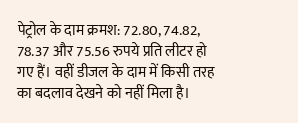पेट्रोल के दाम क्रमश: 72.80, 74.82, 78.37 और 75.56 रुपये प्रति लीटर हो गए हैं। वहीं डीजल के दाम में किसी तरह का बदलाव देखने को नहीं मिला है।